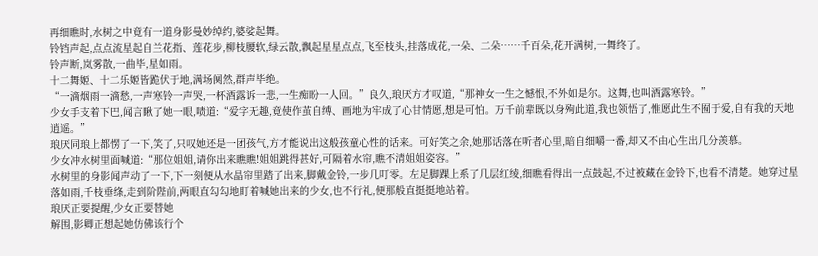再细瞧时,水树之中竟有一道身影曼妙绰约,婆娑起舞。
铃铛声起,点点流星起自兰花指、莲花步,柳枝腰软,绿云散,飘起星星点点,飞至枝头,挂落成花,一朵、二朵……千百朵,花开满树,一舞终了。
铃声断,岚雾散,一曲毕,星如雨。
十二舞姬、十二乐姬皆跪伏于地,满场阒然,群声毕绝。
“一滴烟雨一滴愁,一声寒铃一声哭,一杯酒露诉一悲,一生痴盼一人回。”良久,琅厌方才叹道,“那神女一生之憾恨,不外如是尔。这舞,也叫酒露寒铃。”
少女手支着下巴,闻言瞅了她一眼,啧道:“爱字无趣,竟使作茧自缚、画地为牢成了心甘情愿,想是可怕。万千前辈既以身殉此道,我也领悟了,惟愿此生不囿于爱,自有我的天地逍遥。”
琅厌同琅上都愣了一下,笑了,只叹她还是一团孩气,方才能说出这般孩童心性的话来。可好笑之余,她那话落在听者心里,暗自细嚼一番,却又不由心生出几分羡慕。
少女冲水树里面喊道:“那位姐姐,请你出来瞧瞧!姐姐跳得甚好,可隔着水帘,瞧不清姐姐姿容。”
水树里的身影闻声动了一下,下一刻便从水晶帘里踏了出来,脚戴金铃,一步几叮零。左足脚踝上系了几层红绫,细瞧看得出一点鼓起,不过被藏在金铃下,也看不清楚。她穿过星落如雨,千枝垂绦,走到阶陛前,两眼直勾勾地盯着喊她出来的少女,也不行礼,便那般直挺挺地站着。
琅厌正要提醒,少女正要替她
解围,影卿正想起她仿佛该行个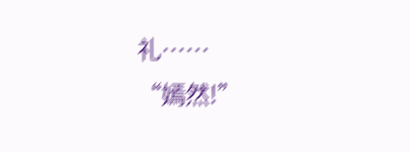礼……
“嫣然!”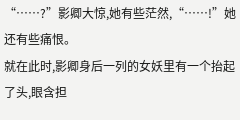“……?”影卿大惊,她有些茫然,“……!”她还有些痛恨。
就在此时,影卿身后一列的女妖里有一个抬起了头,眼含担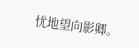忧地望向影卿。